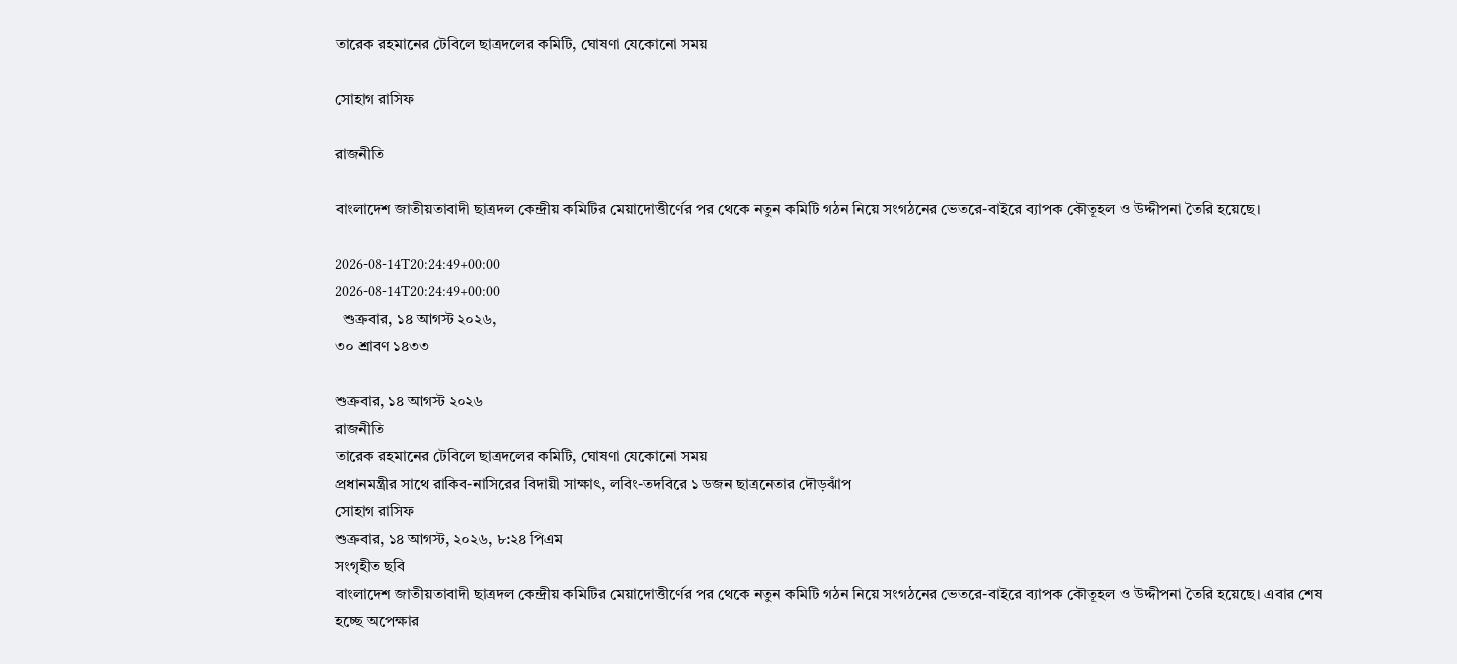তারেক রহমানের টেবিলে ছাত্রদলের কমিটি, ঘোষণা যেকোনো সময়

সোহাগ রাসিফ

রাজনীতি

বাংলাদেশ জাতীয়তাবাদী ছাত্রদল কেন্দ্রীয় কমিটির মেয়াদোত্তীর্ণের পর থেকে নতুন কমিটি গঠন নিয়ে সংগঠনের ভেতরে-বাইরে ব্যাপক কৌতূহল ও উদ্দীপনা তৈরি হয়েছে।

2026-08-14T20:24:49+00:00
2026-08-14T20:24:49+00:00
  শুক্রবার, ১৪ আগস্ট ২০২৬,
৩০ শ্রাবণ ১৪৩৩

শুক্রবার, ১৪ আগস্ট ২০২৬
রাজনীতি
তারেক রহমানের টেবিলে ছাত্রদলের কমিটি, ঘোষণা যেকোনো সময়
প্রধানমন্ত্রীর সাথে রাকিব-নাসিরের বিদায়ী সাক্ষাৎ, লবিং-তদবিরে ১ ডজন ছাত্রনেতার দৌড়ঝাঁপ
সোহাগ রাসিফ
শুক্রবার, ১৪ আগস্ট, ২০২৬, ৮:২৪ পিএম
সংগৃহীত ছবি
বাংলাদেশ জাতীয়তাবাদী ছাত্রদল কেন্দ্রীয় কমিটির মেয়াদোত্তীর্ণের পর থেকে নতুন কমিটি গঠন নিয়ে সংগঠনের ভেতরে-বাইরে ব্যাপক কৌতূহল ও উদ্দীপনা তৈরি হয়েছে। এবার শেষ হচ্ছে অপেক্ষার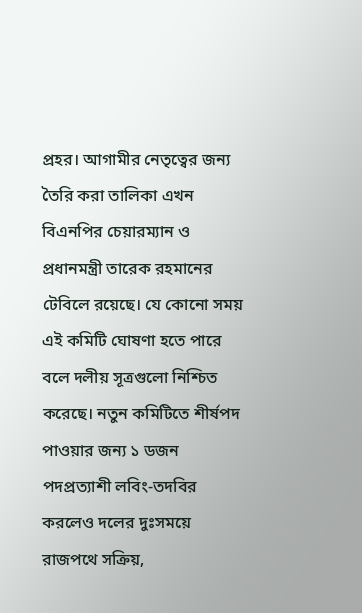প্রহর। আগামীর নেতৃত্বের জন্য তৈরি করা তালিকা এখন বিএনপির চেয়ারম্যান ও প্রধানমন্ত্রী তারেক রহমানের টেবিলে রয়েছে। যে কোনো সময় এই কমিটি ঘোষণা হতে পারে বলে দলীয় সূত্রগুলো নিশ্চিত করেছে। নতুন কমিটিতে শীর্ষপদ পাওয়ার জন্য ১ ডজন পদপ্রত্যাশী লবিং-তদবির করলেও দলের দুঃসময়ে রাজপথে সক্রিয়,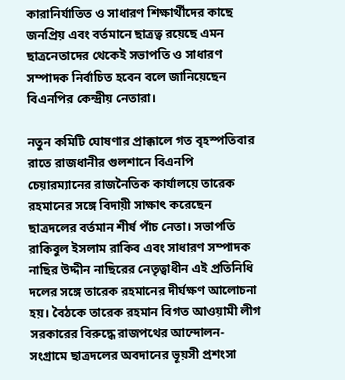কারানির্যাতিত ও সাধারণ শিক্ষার্থীদের কাছে জনপ্রিয় এবং বর্তমানে ছাত্রত্ব রয়েছে এমন ছাত্রনেতাদের থেকেই সভাপতি ও সাধারণ সম্পাদক নির্বাচিত হবেন বলে জানিয়েছেন বিএনপির কেন্দ্রীয় নেতারা।

নতুন কমিটি ঘোষণার প্রাক্কালে গত বৃহস্পতিবার রাতে রাজধানীর গুলশানে বিএনপি চেয়ারম্যানের রাজনৈতিক কার্যালয়ে তারেক রহমানের সঙ্গে বিদায়ী সাক্ষাৎ করেছেন ছাত্রদলের বর্তমান শীর্ষ পাঁচ নেতা। সভাপতি রাকিবুল ইসলাম রাকিব এবং সাধারণ সম্পাদক নাছির উদ্দীন নাছিরের নেতৃত্বাধীন এই প্রতিনিধি দলের সঙ্গে তারেক রহমানের দীর্ঘক্ষণ আলোচনা হয়। বৈঠকে তারেক রহমান বিগত আওয়ামী লীগ সরকারের বিরুদ্ধে রাজপথের আন্দোলন-সংগ্রামে ছাত্রদলের অবদানের ভূয়সী প্রশংসা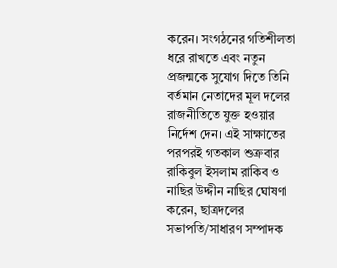করেন। সংগঠনের গতিশীলতা ধরে রাখতে এবং নতুন প্রজন্মকে সুযোগ দিতে তিনি বর্তমান নেতাদের মূল দলের রাজনীতিতে যুক্ত হওয়ার নির্দেশ দেন। এই সাক্ষাতের পরপরই গতকাল শুক্রবার রাকিবুল ইসলাম রাকিব ও নাছির উদ্দীন নাছির ঘোষণা করেন, ছাত্রদলের সভাপতি/সাধারণ সম্পাদক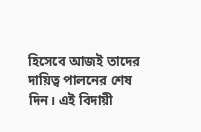হিসেবে আজই তাদের দায়িত্ব পালনের শেষ দিন। এই বিদায়ী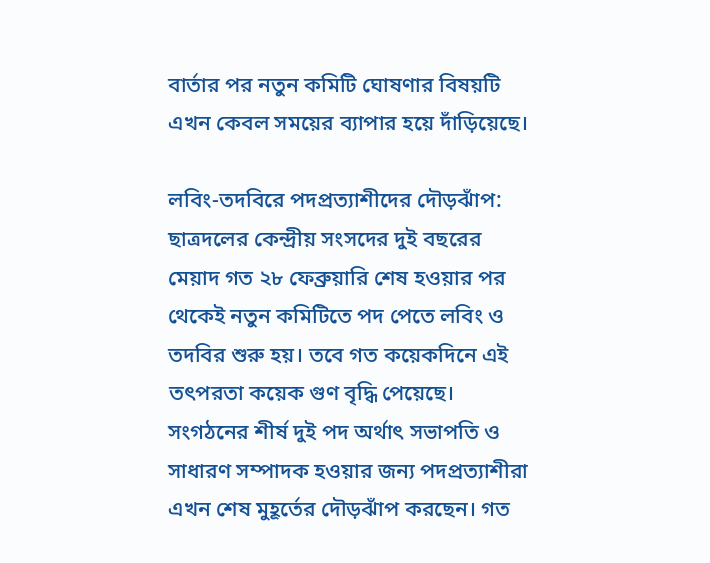বার্তার পর নতুন কমিটি ঘোষণার বিষয়টি এখন কেবল সময়ের ব্যাপার হয়ে দাঁড়িয়েছে।

লবিং-তদবিরে পদপ্রত্যাশীদের দৌড়ঝাঁপ: ছাত্রদলের কেন্দ্রীয় সংসদের দুই বছরের মেয়াদ গত ২৮ ফেব্রুয়ারি শেষ হওয়ার পর থেকেই নতুন কমিটিতে পদ পেতে লবিং ও তদবির শুরু হয়। তবে গত কয়েকদিনে এই তৎপরতা কয়েক গুণ বৃদ্ধি পেয়েছে। সংগঠনের শীর্ষ দুই পদ অর্থাৎ সভাপতি ও সাধারণ সম্পাদক হওয়ার জন্য পদপ্রত্যাশীরা এখন শেষ মুহূর্তের দৌড়ঝাঁপ করছেন। গত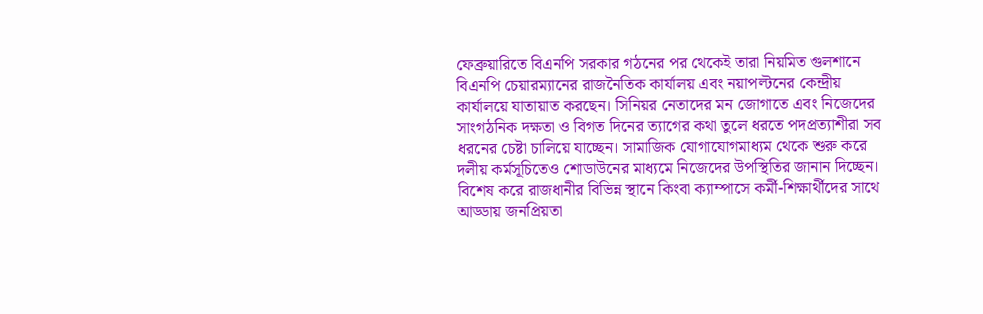ফেব্রুয়ারিতে বিএনপি সরকার গঠনের পর থেকেই তারা নিয়মিত গুলশানে বিএনপি চেয়ারম্যানের রাজনৈতিক কার্যালয় এবং নয়াপল্টনের কেন্দ্রীয় কার্যালয়ে যাতায়াত করছেন। সিনিয়র নেতাদের মন জোগাতে এবং নিজেদের সাংগঠনিক দক্ষতা ও বিগত দিনের ত্যাগের কথা তুলে ধরতে পদপ্রত্যাশীরা সব ধরনের চেষ্টা চালিয়ে যাচ্ছেন। সামাজিক যোগাযোগমাধ্যম থেকে শুরু করে দলীয় কর্মসূচিতেও শোডাউনের মাধ্যমে নিজেদের উপস্থিতির জানান দিচ্ছেন। বিশেষ করে রাজধানীর বিভিন্ন স্থানে কিংবা ক্যাম্পাসে কর্মী-শিক্ষার্থীদের সাথে আড্ডায় জনপ্রিয়তা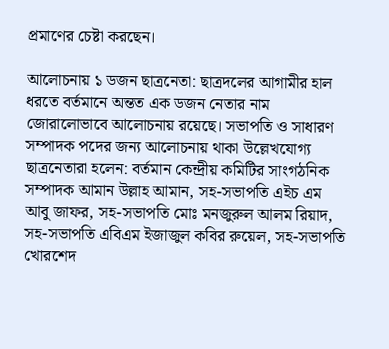প্রমাণের চেষ্টা করছেন।

আলোচনায় ১ ডজন ছাত্রনেতা: ছাত্রদলের আগামীর হাল ধরতে বর্তমানে অন্তত এক ডজন নেতার নাম জোরালোভাবে আলোচনায় রয়েছে। সভাপতি ও সাধারণ সম্পাদক পদের জন্য আলোচনায় থাকা উল্লেখযোগ্য ছাত্রনেতারা হলেন: বর্তমান কেন্দ্রীয় কমিটির সাংগঠনিক সম্পাদক আমান উল্লাহ আমান, সহ-সভাপতি এইচ এম আবু জাফর, সহ-সভাপতি মোঃ মনজুরুল আলম রিয়াদ, সহ-সভাপতি এবিএম ইজাজুল কবির রুয়েল, সহ-সভাপতি খোরশেদ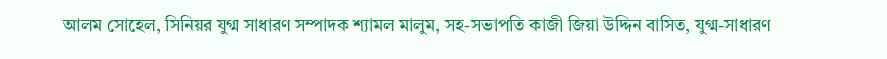আলম সোহেল, সিনিয়র যুগ্ম সাধারণ সম্পাদক শ্যামল মালুম, সহ-সভাপতি কাজী জিয়া উদ্দিন বাসিত, যুগ্ম-সাধারণ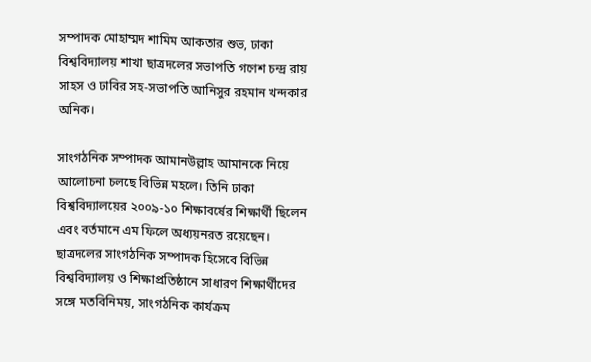সম্পাদক মোহাম্মদ শামিম আকতার শুভ, ঢাকা বিশ্ববিদ্যালয় শাখা ছাত্রদলের সভাপতি গণেশ চন্দ্র রায় সাহস ও ঢাবির সহ-সভাপতি আনিসুর রহমান খন্দকার অনিক।

সাংগঠনিক সম্পাদক আমানউল্লাহ আমানকে নিয়ে আলোচনা চলছে বিভিন্ন মহলে। তিনি ঢাকা বিশ্ববিদ্যালয়ের ২০০৯-১০ শিক্ষাবর্ষের শিক্ষার্থী ছিলেন এবং বর্তমানে এম ফিলে অধ্যয়নরত রয়েছেন। ছাত্রদলের সাংগঠনিক সম্পাদক হিসেবে বিভিন্ন বিশ্ববিদ্যালয় ও শিক্ষাপ্রতিষ্ঠানে সাধারণ শিক্ষার্থীদের সঙ্গে মতবিনিময়, সাংগঠনিক কার্যক্রম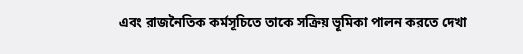এবং রাজনৈতিক কর্মসূচিতে তাকে সক্রিয় ভূমিকা পালন করতে দেখা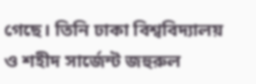গেছে। তিনি ঢাকা বিশ্ববিদ্যালয় ও শহীদ সার্জেন্ট জহুরুল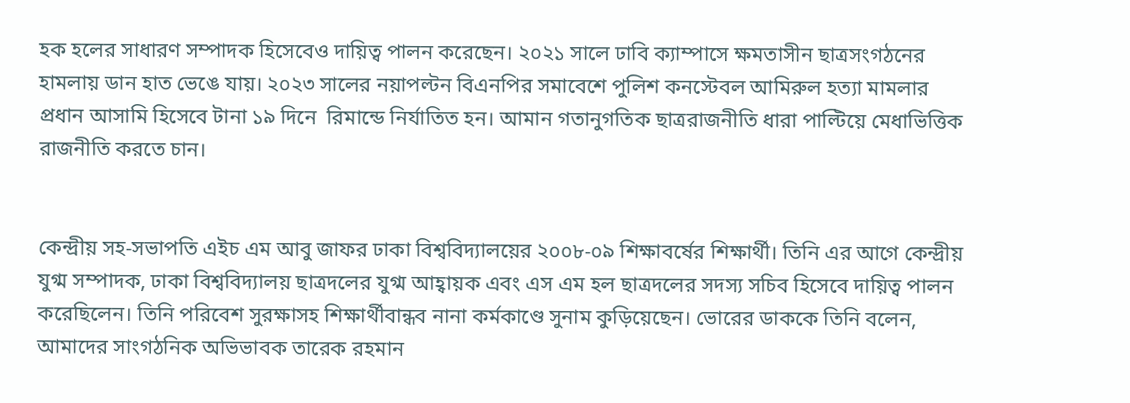হক হলের সাধারণ সম্পাদক হিসেবেও দায়িত্ব পালন করেছেন। ২০২১ সালে ঢাবি ক্যাম্পাসে ক্ষমতাসীন ছাত্রসংগঠনের হামলায় ডান হাত ভেঙে যায়। ২০২৩ সালের নয়াপল্টন বিএনপির সমাবেশে পুলিশ কনস্টেবল আমিরুল হত্যা মামলার প্রধান আসামি হিসেবে টানা ১৯ দিনে  রিমান্ডে নির্যাতিত হন। আমান গতানুগতিক ছাত্ররাজনীতি ধারা পাল্টিয়ে মেধাভিত্তিক রাজনীতি করতে চান।


কেন্দ্রীয় সহ-সভাপতি এইচ এম আবু জাফর ঢাকা বিশ্ববিদ্যালয়ের ২০০৮-০৯ শিক্ষাবর্ষের শিক্ষার্থী। তিনি এর আগে কেন্দ্রীয় যুগ্ম সম্পাদক, ঢাকা বিশ্ববিদ্যালয় ছাত্রদলের যুগ্ম আহ্বায়ক এবং এস এম হল ছাত্রদলের সদস্য সচিব হিসেবে দায়িত্ব পালন করেছিলেন। তিনি পরিবেশ সুরক্ষাসহ শিক্ষার্থীবান্ধব নানা কর্মকাণ্ডে সুনাম কুড়িয়েছেন। ভোরের ডাককে তিনি বলেন, আমাদের সাংগঠনিক অভিভাবক তারেক রহমান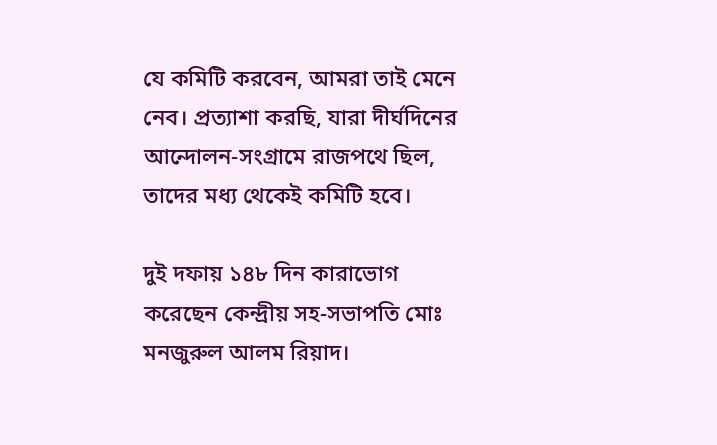যে কমিটি করবেন, আমরা তাই মেনে নেব। প্রত্যাশা করছি, যারা দীর্ঘদিনের আন্দোলন-সংগ্রামে রাজপথে ছিল, তাদের মধ্য থেকেই কমিটি হবে।

দুই দফায় ১৪৮ দিন কারাভোগ করেছেন কেন্দ্রীয় সহ-সভাপতি মোঃ মনজুরুল আলম রিয়াদ।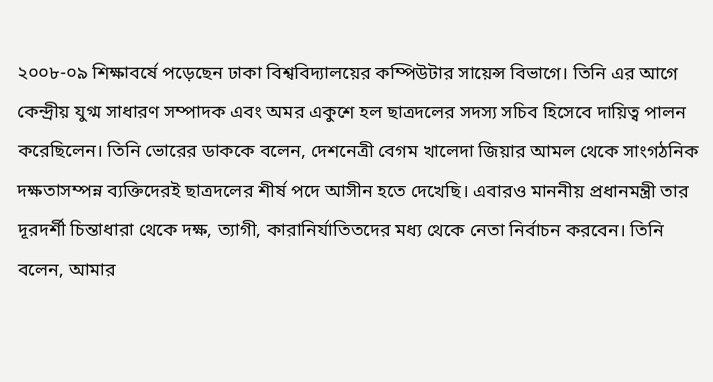২০০৮-০৯ শিক্ষাবর্ষে পড়েছেন ঢাকা বিশ্ববিদ্যালয়ের কম্পিউটার সায়েন্স বিভাগে। তিনি এর আগে কেন্দ্রীয় যুগ্ম সাধারণ সম্পাদক এবং অমর একুশে হল ছাত্রদলের সদস্য সচিব হিসেবে দায়িত্ব পালন করেছিলেন। তিনি ভোরের ডাককে বলেন, দেশনেত্রী বেগম খালেদা জিয়ার আমল থেকে সাংগঠনিক দক্ষতাসম্পন্ন ব্যক্তিদেরই ছাত্রদলের শীর্ষ পদে আসীন হতে দেখেছি। এবারও মাননীয় প্রধানমন্ত্রী তার দূরদর্শী চিন্তাধারা থেকে দক্ষ, ত্যাগী, কারানির্যাতিতদের মধ্য থেকে নেতা নির্বাচন করবেন। তিনি বলেন, আমার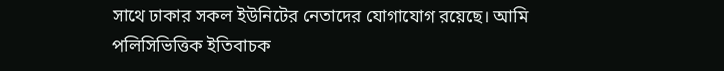সাথে ঢাকার সকল ইউনিটের নেতাদের যোগাযোগ রয়েছে। আমি পলিসিভিত্তিক ইতিবাচক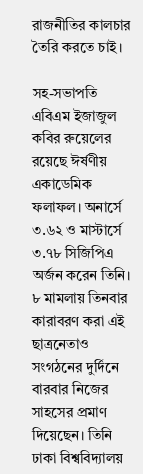রাজনীতির কালচার তৈরি করতে চাই।

সহ-সভাপতি এবিএম ইজাজুল কবির রুয়েলের রয়েছে ঈর্ষণীয় একাডেমিক ফলাফল। অনার্সে ৩.৬২ ও মাস্টার্সে ৩.৭৮ সিজিপিএ অর্জন করেন তিনি। ৮ মামলায় তিনবার কারাবরণ করা এই ছাত্রনেতাও সংগঠনের দুর্দিনে বারবার নিজের সাহসের প্রমাণ দিয়েছেন। তিনি ঢাকা বিশ্ববিদ্যালয়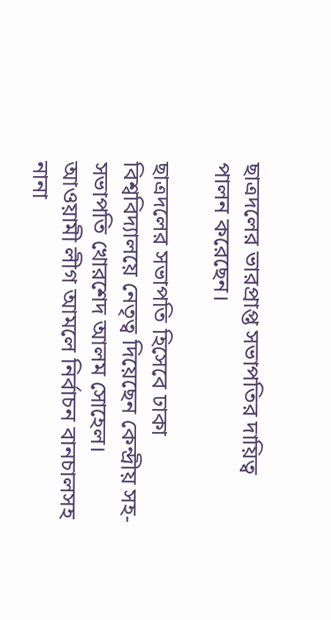ছাত্রদলের ভারপ্রাপ্ত সভাপতির দায়িত্ব পালন করেছেন।

ছাত্রদলের সভাপতি হিসেবে ঢাকা বিশ্ববিদ্যালয়ে নেতৃত্ব দিয়েছেন কেন্দ্রীয় সহ-সভাপতি খোরশেদ আলম সোহেল। আওয়ামী লীগ আমলে নির্বাচন বানচালসহ নানা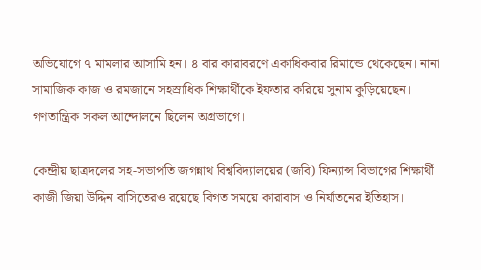অভিযোগে ৭ মামলার আসামি হন। ৪ বার কারাবরণে একাধিকবার রিমান্ডে থেকেছেন। নানা সামাজিক কাজ ও রমজানে সহস্রাধিক শিক্ষার্থীকে ইফতার করিয়ে সুনাম কুড়িয়েছেন। গণতান্ত্রিক সকল আন্দোলনে ছিলেন অগ্রভাগে।

কেন্দ্রীয় ছাত্রদলের সহ-সভাপতি জগন্নাথ বিশ্ববিদ্যালয়ের (জবি) ফিন্যান্স বিভাগের শিক্ষার্থী কাজী জিয়া উদ্দিন বাসিতেরও রয়েছে বিগত সময়ে কারাবাস ও নির্যাতনের ইতিহাস।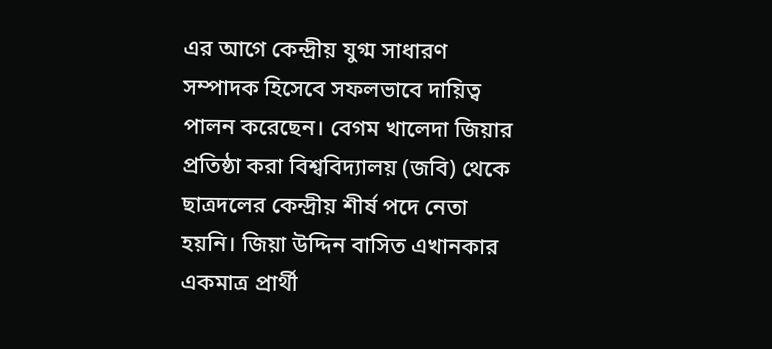এর আগে কেন্দ্রীয় যুগ্ম সাধারণ সম্পাদক হিসেবে সফলভাবে দায়িত্ব পালন করেছেন। বেগম খালেদা জিয়ার প্রতিষ্ঠা করা বিশ্ববিদ্যালয় (জবি) থেকে ছাত্রদলের কেন্দ্রীয় শীর্ষ পদে নেতা হয়নি। জিয়া উদ্দিন বাসিত এখানকার একমাত্র প্রার্থী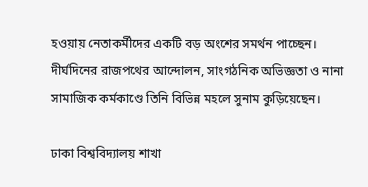হওয়ায় নেতাকর্মীদের একটি বড় অংশের সমর্থন পাচ্ছেন। দীর্ঘদিনের রাজপথের আন্দোলন, সাংগঠনিক অভিজ্ঞতা ও নানা সামাজিক কর্মকাণ্ডে তিনি বিভিন্ন মহলে সুনাম কুড়িয়েছেন।

ঢাকা বিশ্ববিদ্যালয় শাখা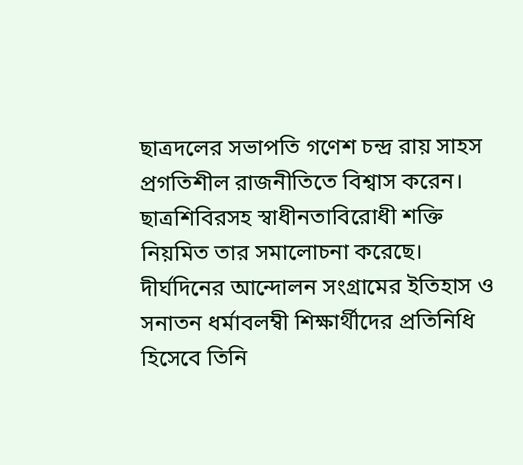ছাত্রদলের সভাপতি গণেশ চন্দ্র রায় সাহস প্রগতিশীল রাজনীতিতে বিশ্বাস করেন। ছাত্রশিবিরসহ স্বাধীনতাবিরোধী শক্তি নিয়মিত তার সমালোচনা করেছে। দীর্ঘদিনের আন্দোলন সংগ্রামের ইতিহাস ও সনাতন ধর্মাবলম্বী শিক্ষার্থীদের প্রতিনিধি হিসেবে তিনি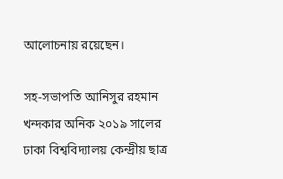আলোচনায় রয়েছেন।

সহ-সভাপতি আনিসুর রহমান খন্দকার অনিক ২০১৯ সালের ঢাকা বিশ্ববিদ্যালয় কেন্দ্রীয় ছাত্র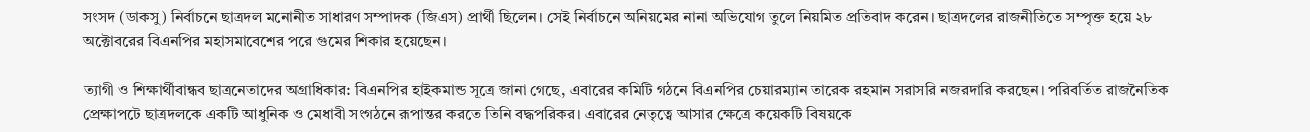সংসদ (ডাকসু) নির্বাচনে ছাত্রদল মনোনীত সাধারণ সম্পাদক (জিএস) প্রার্থী ছিলেন। সেই নির্বাচনে অনিয়মের নানা অভিযোগ তুলে নিয়মিত প্রতিবাদ করেন। ছাত্রদলের রাজনীতিতে সম্পৃক্ত হয়ে ২৮ অক্টোবরের বিএনপির মহাসমাবেশের পরে গুমের শিকার হয়েছেন।

ত্যাগী ও শিক্ষার্থীবান্ধব ছাত্রনেতাদের অগ্রাধিকার: বিএনপির হাইকমান্ড সূত্রে জানা গেছে, এবারের কমিটি গঠনে বিএনপির চেয়ারম্যান তারেক রহমান সরাসরি নজরদারি করছেন। পরিবর্তিত রাজনৈতিক প্রেক্ষাপটে ছাত্রদলকে একটি আধুনিক ও মেধাবী সংগঠনে রূপান্তর করতে তিনি বদ্ধপরিকর। এবারের নেতৃত্বে আসার ক্ষেত্রে কয়েকটি বিষয়কে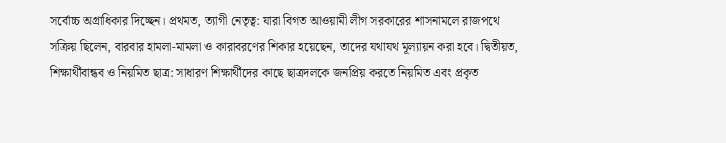সর্বোচ্চ অগ্রাধিকার দিচ্ছেন। প্রথমত, ত্যাগী নেতৃত্ব: যারা বিগত আওয়ামী লীগ সরকারের শাসনামলে রাজপথে সক্রিয় ছিলেন, বারবার হামলা-মামলা ও কারাবরণের শিকার হয়েছেন, তাদের যথাযথ মূল্যায়ন করা হবে। দ্বিতীয়ত, শিক্ষার্থীবান্ধব ও নিয়মিত ছাত্র: সাধারণ শিক্ষার্থীদের কাছে ছাত্রদলকে জনপ্রিয় করতে নিয়মিত এবং প্রকৃত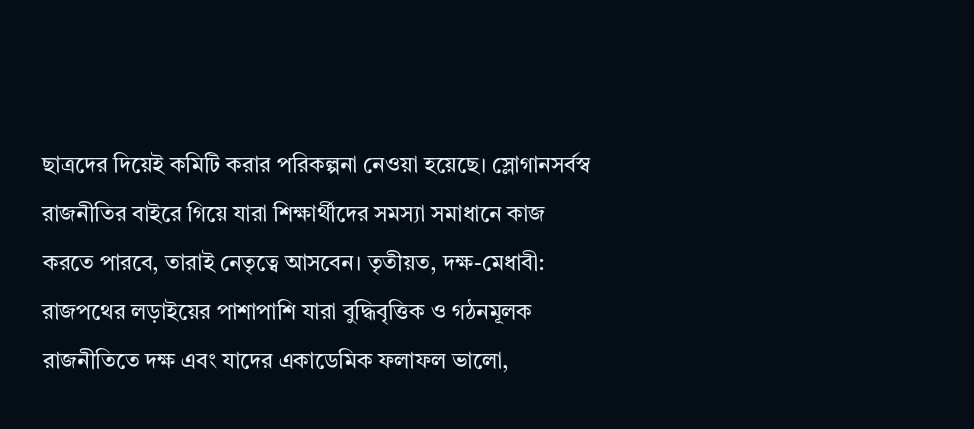ছাত্রদের দিয়েই কমিটি করার পরিকল্পনা নেওয়া হয়েছে। স্লোগানসর্বস্ব রাজনীতির বাইরে গিয়ে যারা শিক্ষার্থীদের সমস্যা সমাধানে কাজ করতে পারবে, তারাই নেতৃত্বে আসবেন। তৃতীয়ত, দক্ষ-মেধাবী: রাজপথের লড়াইয়ের পাশাপাশি যারা বুদ্ধিবৃত্তিক ও গঠনমূলক রাজনীতিতে দক্ষ এবং যাদের একাডেমিক ফলাফল ভালো,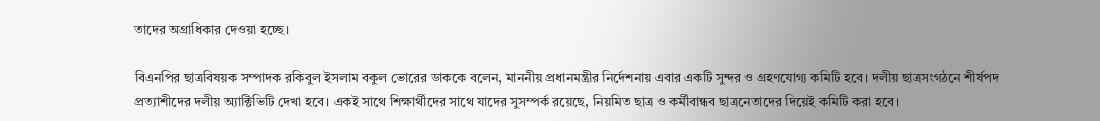তাদের অগ্রাধিকার দেওয়া হচ্ছে।

বিএনপির ছাত্রবিষয়ক সম্পাদক রকিবুল ইসলাম বকুল ভোরের ডাককে বলেন, মাননীয় প্রধানমন্ত্রীর নির্দেশনায় এবার একটি সুন্দর ও গ্রহণযোগ্য কমিটি হবে। দলীয় ছাত্রসংগঠনে শীর্ষপদ প্রত্যাশীদের দলীয় অ্যাক্টিভিটি দেখা হবে। একই সাথে শিক্ষার্থীদের সাথে যাদের সুসম্পর্ক রয়েছে, নিয়মিত ছাত্র ও কর্মীবান্ধব ছাত্রনেতাদের দিয়েই কমিটি করা হবে।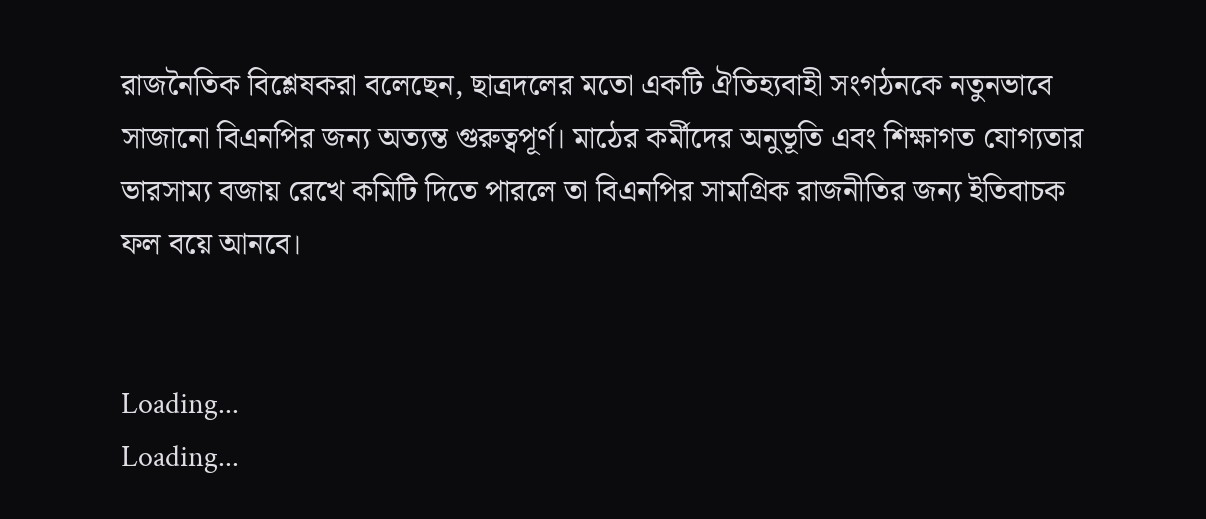রাজনৈতিক বিশ্লেষকরা বলেছেন, ছাত্রদলের মতো একটি ঐতিহ্যবাহী সংগঠনকে নতুনভাবে সাজানো বিএনপির জন্য অত্যন্ত গুরুত্বপূর্ণ। মাঠের কর্মীদের অনুভূতি এবং শিক্ষাগত যোগ্যতার ভারসাম্য বজায় রেখে কমিটি দিতে পারলে তা বিএনপির সামগ্রিক রাজনীতির জন্য ইতিবাচক ফল বয়ে আনবে।


Loading...
Loading...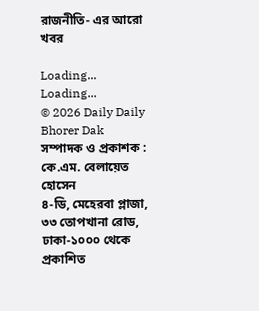রাজনীতি- এর আরো খবর

Loading...
Loading...
© 2026 Daily Daily Bhorer Dak
সম্পাদক ও প্রকাশক : কে.এম. বেলায়েত হোসেন
৪-ডি, মেহেরবা প্লাজা, ৩৩ তোপখানা রোড, ঢাকা-১০০০ থেকে প্রকাশিত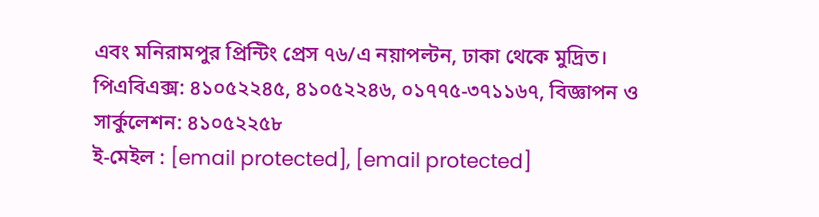এবং মনিরামপুর প্রিন্টিং প্রেস ৭৬/এ নয়াপল্টন, ঢাকা থেকে মুদ্রিত। পিএবিএক্স: ৪১০৫২২৪৫, ৪১০৫২২৪৬, ০১৭৭৫-৩৭১১৬৭, বিজ্ঞাপন ও সার্কুলেশন: ৪১০৫২২৫৮
ই-মেইল : [email protected], [email protected]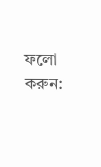ফলো করুন: